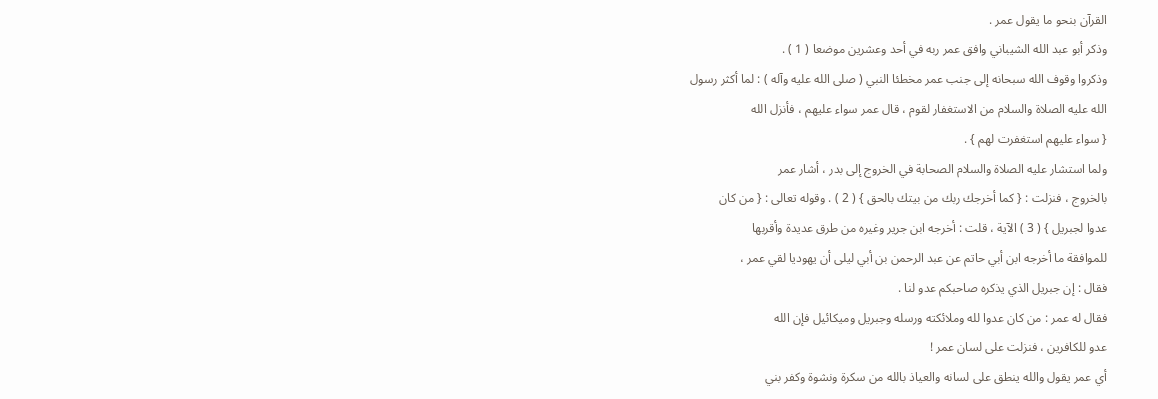القرآن بنحو ما يقول عمر .
وذكر أبو عبد الله الشيباني وافق عمر ربه في أحد وعشرين موضعا ( 1 ) .
وذكروا وقوف الله سبحانه إلى جنب عمر مخطئا النبي ( صلى الله عليه وآله ) : لما أكثر رسول
الله عليه الصلاة والسلام من الاستغفار لقوم ، قال عمر سواء عليهم ، فأنزل الله
{ سواء عليهم استغفرت لهم } .
ولما استشار عليه الصلاة والسلام الصحابة في الخروج إلى بدر ، أشار عمر
بالخروج ، فنزلت : { كما أخرجك ربك من بيتك بالحق } ( 2 ) . وقوله تعالى : { من كان
عدوا لجبريل } ( 3 ) الآية ، قلت : أخرجه ابن جرير وغيره من طرق عديدة وأقربها
للموافقة ما أخرجه ابن أبي حاتم عن عبد الرحمن بن أبي ليلى أن يهوديا لقي عمر ،
فقال : إن جبريل الذي يذكره صاحبكم عدو لنا .
فقال له عمر : من كان عدوا لله وملائكته ورسله وجبريل وميكائيل فإن الله
عدو للكافرين ، فنزلت على لسان عمر !
أي عمر يقول والله ينطق على لسانه والعياذ بالله من سكرة ونشوة وكفر بني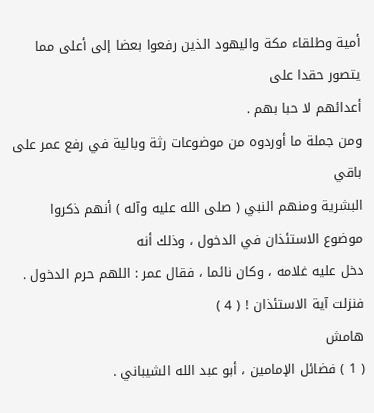أمية وطلقاء مكة واليهود الذين رفعوا بعضا إلى أعلى مما يتصور حقدا على
أعدائهم لا حبا بهم .
ومن جملة ما أوردوه من موضوعات رثة وبالية في رفع عمر على باقي
البشرية ومنهم النبي ( صلى الله عليه وآله ) أنهم ذكروا موضوع الاستئذان في الدخول ، وذلك أنه
دخل عليه غلامه ، وكان نائما ، فقال عمر : اللهم حرم الدخول .
فنزلت آية الاستئذان ! ( 4 )
هامش
( 1 ) فضائل الإمامين ، أبو عبد الله الشيباني .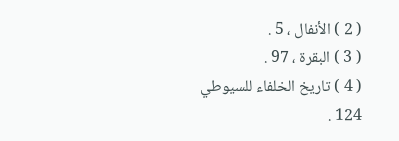( 2 ) الأنفال ، 5 .
( 3 ) البقرة ، 97 .
( 4 ) تاريخ الخلفاء للسيوطي 124 .